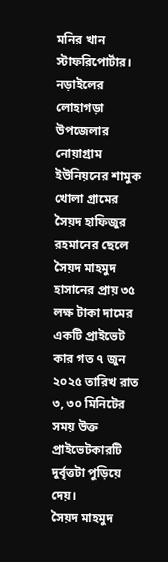মনির খান স্টাফরিপোর্টার।
নড়াইলের লোহাগড়া উপজেলার নোয়াগ্রাম ইউনিয়নের শামুক খোলা গ্রামের সৈয়দ হাফিজুর রহমানের ছেলে সৈয়দ মাহমুদ হাসানের প্রায় ৩৫ লক্ষ টাকা দামের একটি প্রাইভেট কার গত ৭ জুন ২০২৫ তারিখ রাত ৩, ৩০ মিনিটের সময় উক্ত প্রাইভেটকারটি দুর্বৃত্তটা পুড়িয়ে দেয়।
সৈয়দ মাহমুদ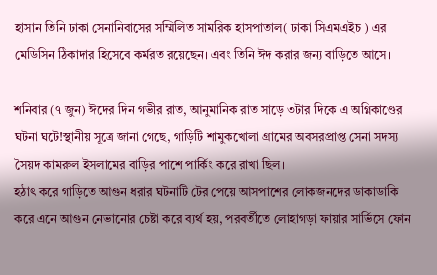হাসান তিনি ঢাকা সেনানিবাসের সম্মিলিত সামরিক হাসপাতাল( ঢাকা সিএমএইচ ) এর মেডিসিন ঠিকাদার হিসেবে কর্মরত রয়েছেন। এবং তিনি ঈদ করার জন্য বাড়িতে আসে।

শনিবার (৭ জুন) ঈদের দিন গভীর রাত, আনুমানিক রাত সাড়ে ৩টার দিকে এ অগ্নিকাণ্ডের ঘটনা ঘটে!স্থানীয় সূত্রে জানা গেছে, গাড়িটি শামুকখোলা গ্রামের অবসরপ্রাপ্ত সেনা সদস্য সৈয়দ কামরুল ইসলামের বাড়ির পাশে পার্কিং করে রাখা ছিল।
হঠাৎ করে গাড়িতে আগুন ধরার ঘটনাটি টের পেয়ে আসপাশের লোকজনদের ডাকাডাকি করে এনে আগুন নেভানোর চেষ্টা করে ব্যর্থ হয়, পরবর্তীতে লোহাগড়া ফায়ার সার্ভিসে ফোন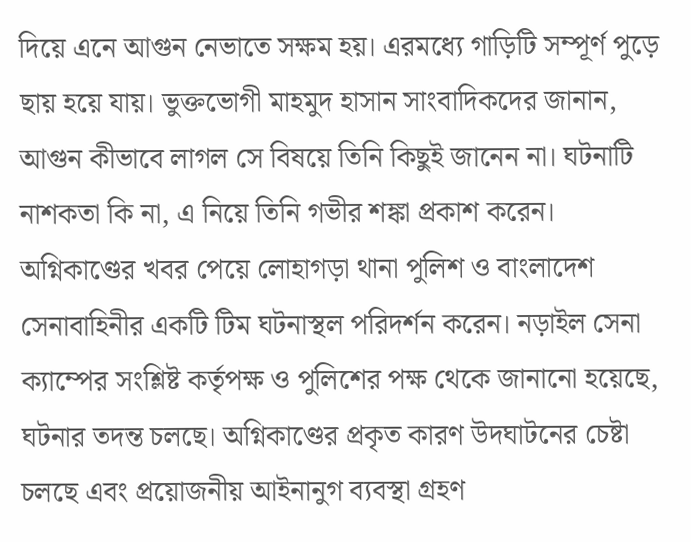দিয়ে এনে আগুন নেভাতে সক্ষম হয়। এরমধ্যে গাড়িটি সম্পূর্ণ পুড়ে ছায় হয়ে যায়। ভুক্তভোগী মাহমুদ হাসান সাংবাদিকদের জানান, আগুন কীভাবে লাগল সে বিষয়ে তিনি কিছুই জানেন না। ঘটনাটি নাশকতা কি না, এ নিয়ে তিনি গভীর শঙ্কা প্রকাশ করেন।
অগ্নিকাণ্ডের খবর পেয়ে লোহাগড়া থানা পুলিশ ও বাংলাদেশ সেনাবাহিনীর একটি টিম ঘটনাস্থল পরিদর্শন করেন। নড়াইল সেনা ক্যাম্পের সংশ্লিষ্ট কর্তৃপক্ষ ও পুলিশের পক্ষ থেকে জানানো হয়েছে, ঘটনার তদন্ত চলছে। অগ্নিকাণ্ডের প্রকৃত কারণ উদঘাটনের চেষ্টা চলছে এবং প্রয়োজনীয় আইনানুগ ব্যবস্থা গ্রহণ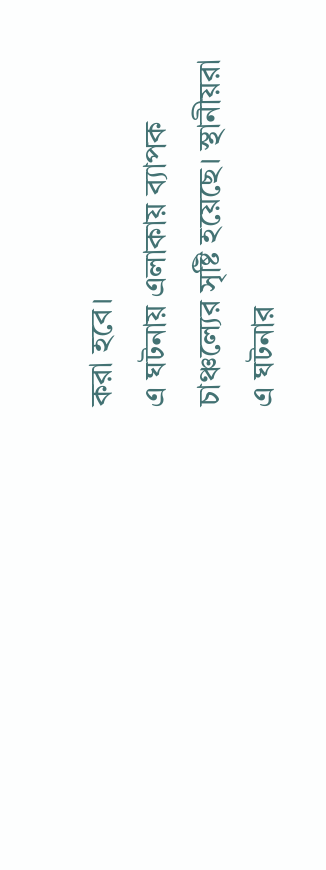করা হবে।
এ ঘটনায় এলাকায় ব্যাপক চাঞ্চল্যের সৃষ্টি হয়েছে। স্থানীয়রা এ ঘটনার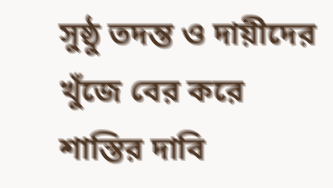সুষ্ঠু তদন্ত ও দায়ীদের খুঁজে বের করে শাস্তির দাবি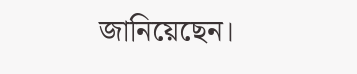জানিয়েছেন।